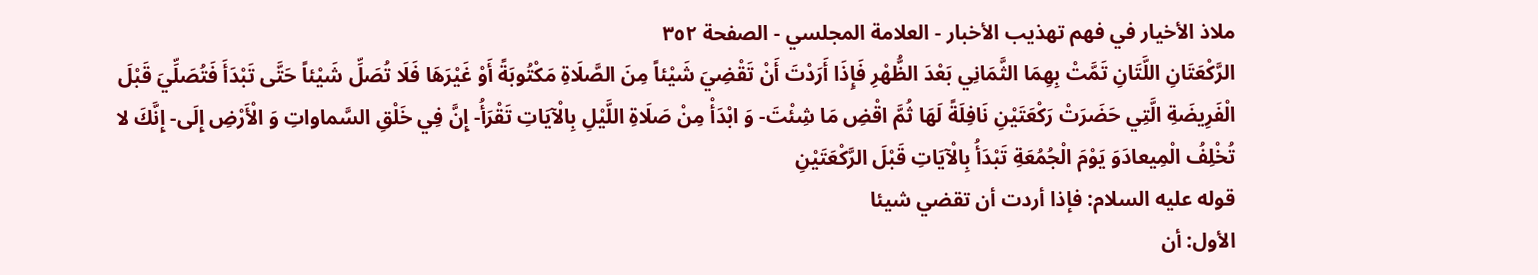ملاذ الأخيار في فهم تهذيب الأخبار - العلامة المجلسي - الصفحة ٣٥٢
الرَّكْعَتَانِ اللَّتَانِ تَمَّتْ بِهِمَا الثَّمَانِي بَعْدَ الظُّهْرِ فَإِذَا أَرَدْتَ أَنْ تَقْضِيَ شَيْئاً مِنَ الصَّلَاةِ مَكْتُوبَةً أَوْ غَيْرَهَا فَلَا تُصَلِّ شَيْئاً حَتَّى تَبْدَأَ فَتُصَلِّيَ قَبْلَ الْفَرِيضَةِ الَّتِي حَضَرَتْ رَكْعَتَيْنِ نَافِلَةً لَهَا ثُمَّ اقْضِ مَا شِئْتَ- وَ ابْدَأْ مِنْ صَلَاةِ اللَّيْلِ بِالْآيَاتِ تَقْرَأُ- إِنَّ فِي خَلْقِ السَّماواتِ وَ الْأَرْضِ إِلَى- إِنَّكَ لا تُخْلِفُ الْمِيعادَوَ يَوْمَ الْجُمُعَةِ تَبْدَأُ بِالْآيَاتِ قَبْلَ الرَّكْعَتَيْنِ
قوله عليه السلام: فإذا أردت أن تقضي شيئا
الأول: أن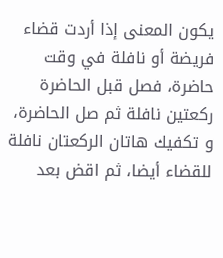يكون المعنى إذا أردت قضاء فريضة أو نافلة في وقت حاضرة، فصل قبل الحاضرة ركعتين نافلة ثم صل الحاضرة، و تكفيك هاتان الركعتان نافلة للقضاء أيضا، ثم اقض بعد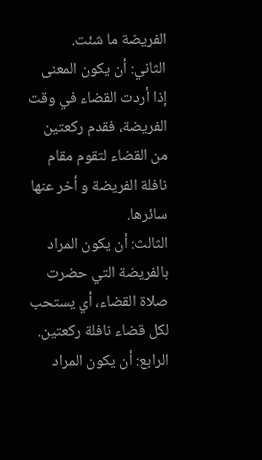الفريضة ما شئت.
الثاني: أن يكون المعنى إذا أردت القضاء في وقت الفريضة، فقدم ركعتين من القضاء لتقوم مقام نافلة الفريضة و أخر عنها سائرها.
الثالث: أن يكون المراد بالفريضة التي حضرت صلاة القضاء، أي يستحب لكل قضاء نافلة ركعتين.
الرابع: أن يكون المراد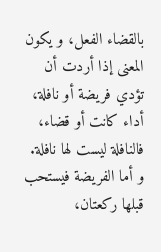بالقضاء الفعل، و يكون المعنى إذا أردت أن تؤدي فريضة أو نافلة، أداء كانت أو قضاء، فالنافلة ليست لها نافلة. و أما الفريضة فيستحب قبلها ركعتان،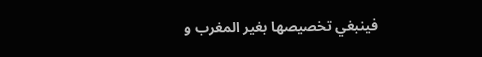فينبغي تخصيصها بغير المغرب و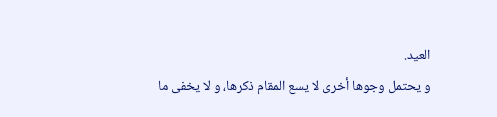العيد.
و يحتمل وجوها أخرى لا يسع المقام ذكرها، و لا يخفى ما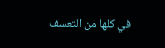في كلها من التعسف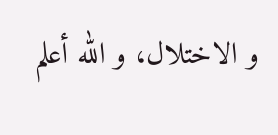و الاختلال، و الله أعلم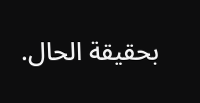بحقيقة الحال.